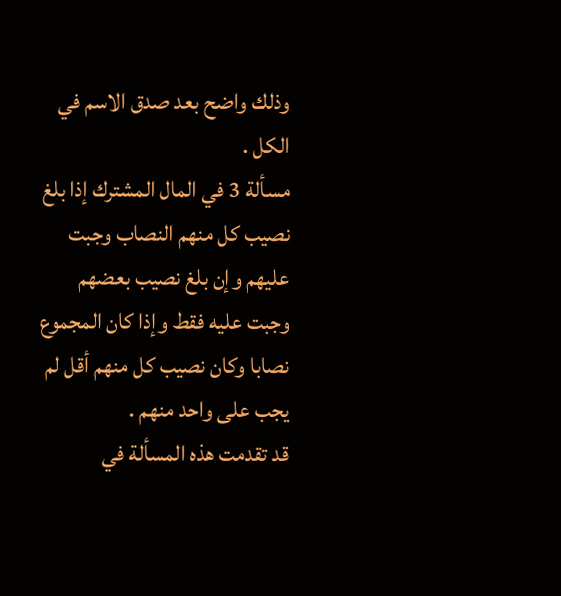وذلك واضح بعد صدق الاسم في الكل .
مسألة 3 في المال المشترك إذا بلغ نصيب كل منهم النصاب وجبت عليهم وإن بلغ نصيب بعضهم وجبت عليه فقط وإذا كان المجموع نصابا وكان نصيب كل منهم أقل لم يجب على واحد منهم .
قد تقدمت هذه المسألة في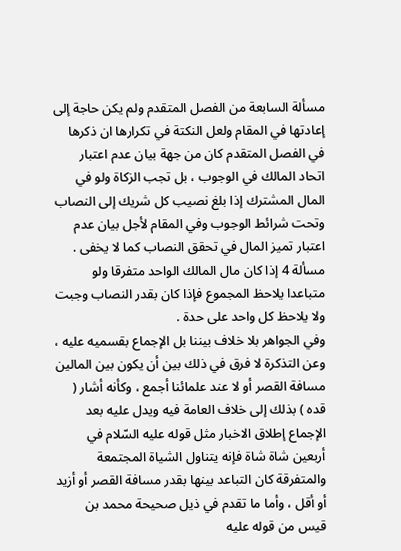مسألة السابعة من الفصل المتقدم ولم يكن حاجة إلى إعادتها في المقام ولعل النكتة في تكرارها ان ذكرها في الفصل المتقدم كان من جهة بيان عدم اعتبار اتحاد المالك في الوجوب ، بل تجب الزكاة ولو في المال المشترك إذا بلغ نصيب كل شريك إلى النصاب وتحت شرائط الوجوب وفي المقام لأجل بيان عدم اعتبار تميز المال في تحقق النصاب كما لا يخفى .
مسألة 4 إذا كان مال المالك الواحد متفرقا ولو متباعدا يلاحظ المجموع فإذا كان بقدر النصاب وجبت ولا يلاحظ كل واحد على حدة .
وفي الجواهر بلا خلاف بيننا بل الإجماع بقسميه عليه ، وعن التذكرة لا فرق في ذلك بين أن يكون بين المالين مسافة القصر أو لا عند علمائنا أجمع ، وكأنه أشار ( قده ) بذلك إلى خلاف العامة فيه ويدل عليه بعد الإجماع إطلاق الاخبار مثل قوله عليه السّلام في أربعين شاة شاة فإنه يتناول الشياة المجتمعة والمتفرقة كان التباعد بينها بقدر مسافة القصر أو أزيد أو أقل ، وأما ما تقدم في ذيل صحيحة محمد بن قيس من قوله عليه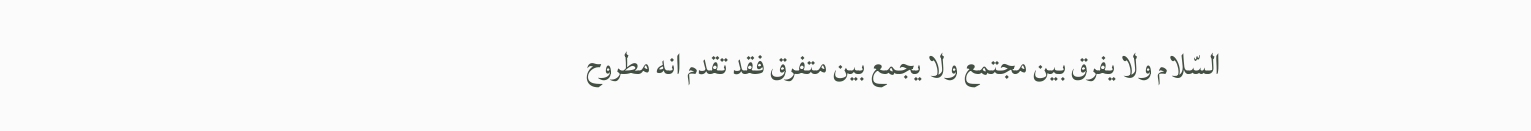السّلام ولا يفرق بين مجتمع ولا يجمع بين متفرق فقد تقدم انه مطروح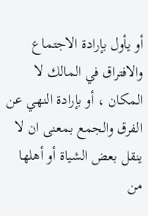أو يأول بإرادة الاجتماع والافتراق في المالك لا المكان ، أو بإرادة النهي عن الفرق والجمع بمعنى ان لا ينقل بعض الشياة أو أهلها من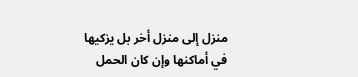منزل إلى منزل أخر بل يزكيها في أماكنها وإن كان الحمل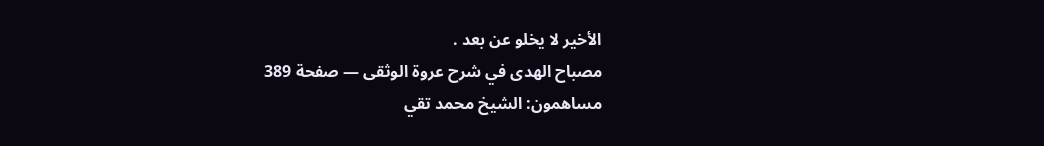الأخير لا يخلو عن بعد .
مصباح الهدى في شرح عروة الوثقى — صفحة 389
مساهمون: الشيخ محمد تقي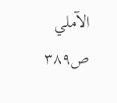الآملي
ص٣٨٩